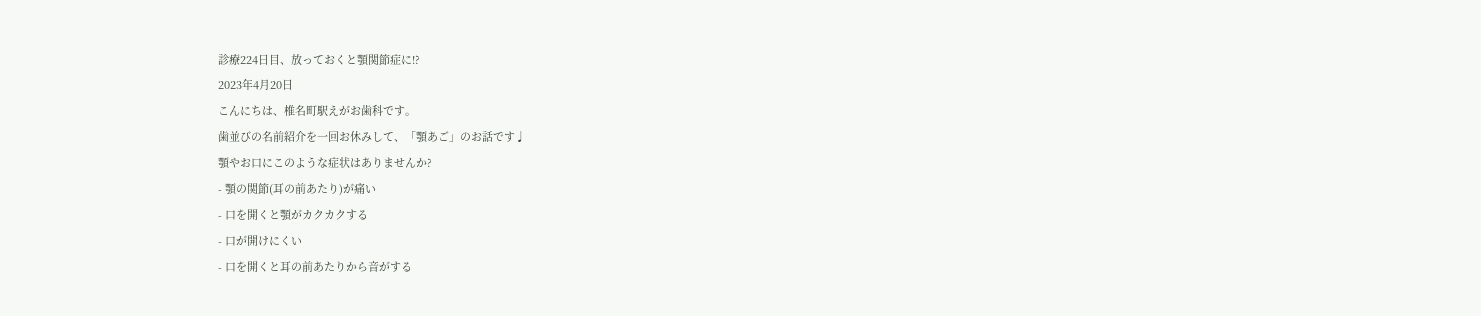診療224日目、放っておくと顎関節症に!?
2023年4月20日
こんにちは、椎名町駅えがお歯科です。
歯並びの名前紹介を一回お休みして、「顎あご」のお話です♩
顎やお口にこのような症状はありませんか?
- 顎の関節(耳の前あたり)が痛い
- 口を開くと顎がカクカクする
- 口が開けにくい
- 口を開くと耳の前あたりから音がする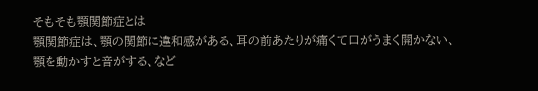そもそも顎関節症とは
顎関節症は、顎の関節に違和感がある、耳の前あたりが痛くて口がうまく開かない、
顎を動かすと音がする、など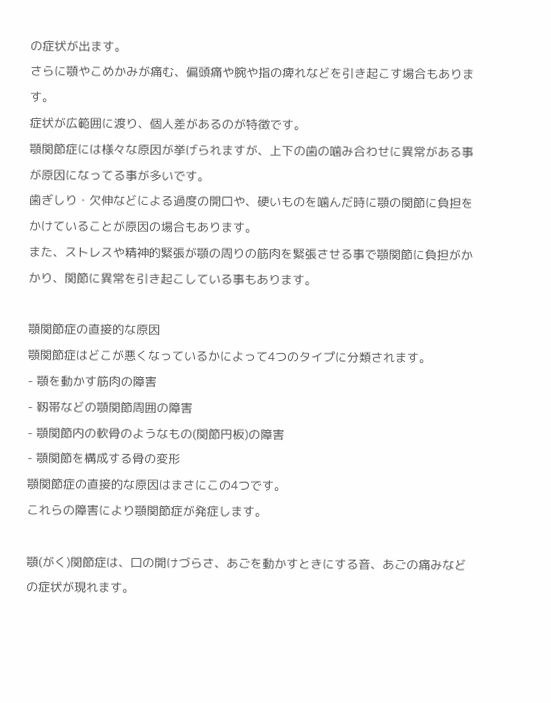の症状が出ます。
さらに顎やこめかみが痛む、偏頭痛や腕や指の痺れなどを引き起こす場合もあります。
症状が広範囲に渡り、個人差があるのが特徴です。
顎関節症には様々な原因が挙げられますが、上下の歯の噛み合わせに異常がある事が原因になってる事が多いです。
歯ぎしり・欠伸などによる過度の開口や、硬いものを噛んだ時に顎の関節に負担をかけていることが原因の場合もあります。
また、ストレスや精神的緊張が顎の周りの筋肉を緊張させる事で顎関節に負担がかかり、関節に異常を引き起こしている事もあります。

顎関節症の直接的な原因
顎関節症はどこが悪くなっているかによって4つのタイプに分類されます。
- 顎を動かす筋肉の障害
- 靱帯などの顎関節周囲の障害
- 顎関節内の軟骨のようなもの(関節円板)の障害
- 顎関節を構成する骨の変形
顎関節症の直接的な原因はまさにこの4つです。
これらの障害により顎関節症が発症します。

顎(がく)関節症は、口の開けづらさ、あごを動かすときにする音、あごの痛みなどの症状が現れます。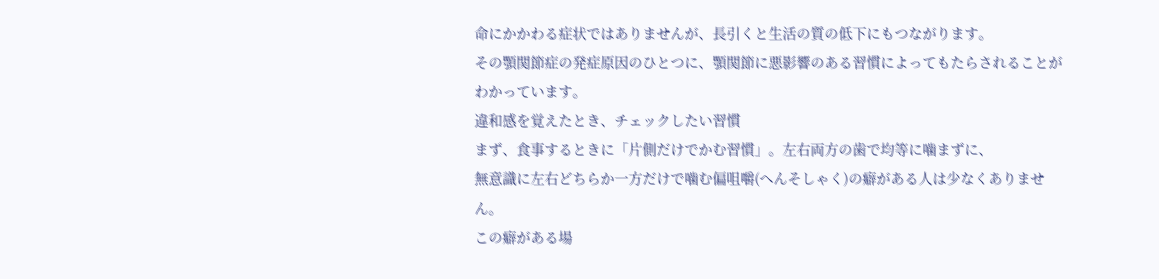命にかかわる症状ではありませんが、長引くと生活の質の低下にもつながります。
その顎関節症の発症原因のひとつに、顎関節に悪影響のある習慣によってもたらされることがわかっています。
違和感を覚えたとき、チェックしたい習慣
まず、食事するときに「片側だけでかむ習慣」。左右両方の歯で均等に噛まずに、
無意識に左右どちらか一方だけで噛む偏咀嚼(へんそしゃく)の癖がある人は少なくありません。
この癖がある場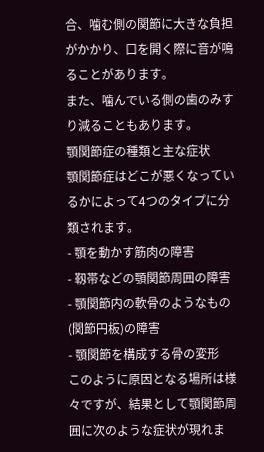合、噛む側の関節に大きな負担がかかり、口を開く際に音が鳴ることがあります。
また、噛んでいる側の歯のみすり減ることもあります。
顎関節症の種類と主な症状
顎関節症はどこが悪くなっているかによって4つのタイプに分類されます。
- 顎を動かす筋肉の障害
- 靱帯などの顎関節周囲の障害
- 顎関節内の軟骨のようなもの(関節円板)の障害
- 顎関節を構成する骨の変形
このように原因となる場所は様々ですが、結果として顎関節周囲に次のような症状が現れま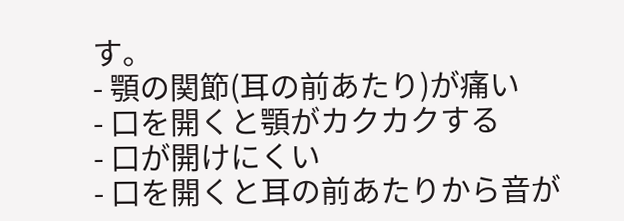す。
- 顎の関節(耳の前あたり)が痛い
- 口を開くと顎がカクカクする
- 口が開けにくい
- 口を開くと耳の前あたりから音が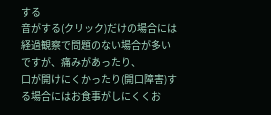する
音がする(クリック)だけの場合には経過観察で問題のない場合が多いですが、痛みがあったり、
口が開けにくかったり(開口障害)する場合にはお食事がしにくくお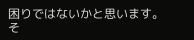困りではないかと思います。
そ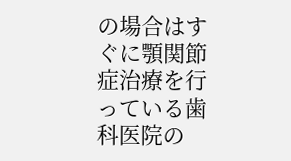の場合はすぐに顎関節症治療を行っている歯科医院の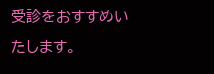受診をおすすめいたします。